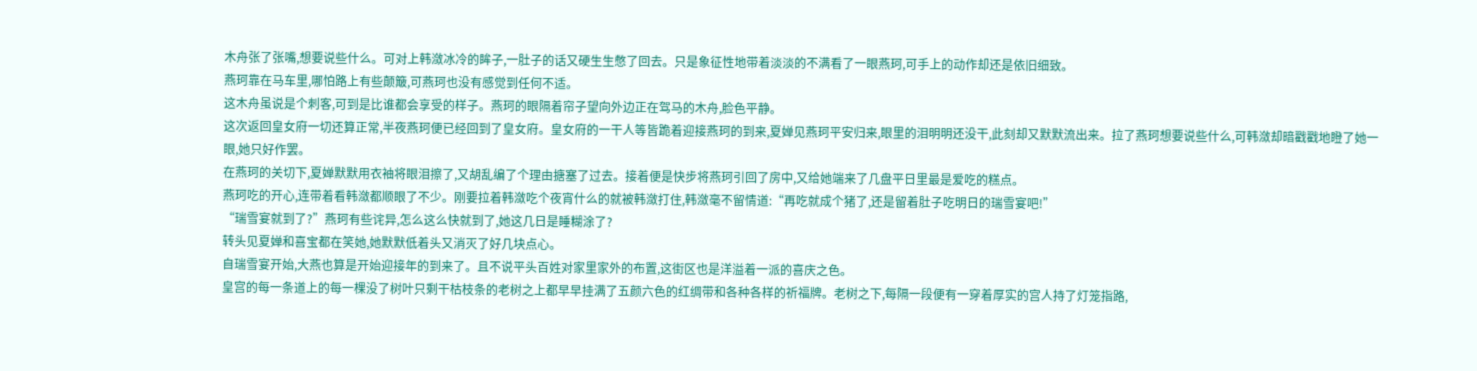木舟张了张嘴,想要说些什么。可对上韩潋冰冷的眸子,一肚子的话又硬生生憋了回去。只是象征性地带着淡淡的不满看了一眼燕珂,可手上的动作却还是依旧细致。
燕珂靠在马车里,哪怕路上有些颠簸,可燕珂也没有感觉到任何不适。
这木舟虽说是个刺客,可到是比谁都会享受的样子。燕珂的眼隔着帘子望向外边正在驾马的木舟,脸色平静。
这次返回皇女府一切还算正常,半夜燕珂便已经回到了皇女府。皇女府的一干人等皆跪着迎接燕珂的到来,夏婵见燕珂平安归来,眼里的泪明明还没干,此刻却又默默流出来。拉了燕珂想要说些什么,可韩潋却暗戳戳地瞪了她一眼,她只好作罢。
在燕珂的关切下,夏婵默默用衣袖将眼泪擦了,又胡乱编了个理由搪塞了过去。接着便是快步将燕珂引回了房中,又给她端来了几盘平日里最是爱吃的糕点。
燕珂吃的开心,连带着看韩潋都顺眼了不少。刚要拉着韩潋吃个夜宵什么的就被韩潋打住,韩潋毫不留情道:“再吃就成个猪了,还是留着肚子吃明日的瑞雪宴吧!”
“瑞雪宴就到了?”燕珂有些诧异,怎么这么快就到了,她这几日是睡糊涂了?
转头见夏婵和喜宝都在笑她,她默默低着头又消灭了好几块点心。
自瑞雪宴开始,大燕也算是开始迎接年的到来了。且不说平头百姓对家里家外的布置,这街区也是洋溢着一派的喜庆之色。
皇宫的每一条道上的每一棵没了树叶只剩干枯枝条的老树之上都早早挂满了五颜六色的红绸带和各种各样的祈福牌。老树之下,每隔一段便有一穿着厚实的宫人持了灯笼指路,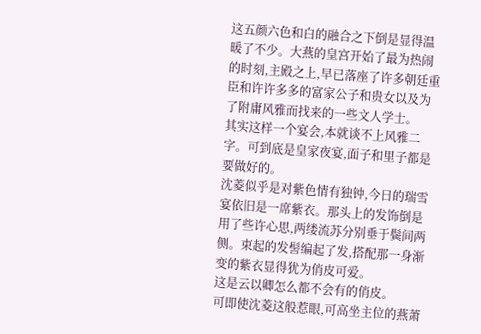这五颜六色和白的融合之下倒是显得温暖了不少。大燕的皇宫开始了最为热闹的时刻,主殿之上,早已落座了许多朝廷重臣和许许多多的富家公子和贵女以及为了附庸风雅而找来的一些文人学士。
其实这样一个宴会,本就谈不上风雅二字。可到底是皇家夜宴,面子和里子都是要做好的。
沈菱似乎是对紫色情有独钟,今日的瑞雪宴依旧是一席紫衣。那头上的发饰倒是用了些许心思,两缕流苏分别垂于鬓间两侧。束起的发髻编起了发,搭配那一身渐变的紫衣显得犹为俏皮可爱。
这是云以卿怎么都不会有的俏皮。
可即使沈菱这般惹眼,可高坐主位的燕萧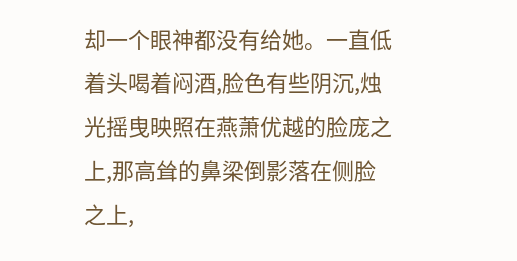却一个眼神都没有给她。一直低着头喝着闷酒,脸色有些阴沉,烛光摇曳映照在燕萧优越的脸庞之上,那高耸的鼻梁倒影落在侧脸之上,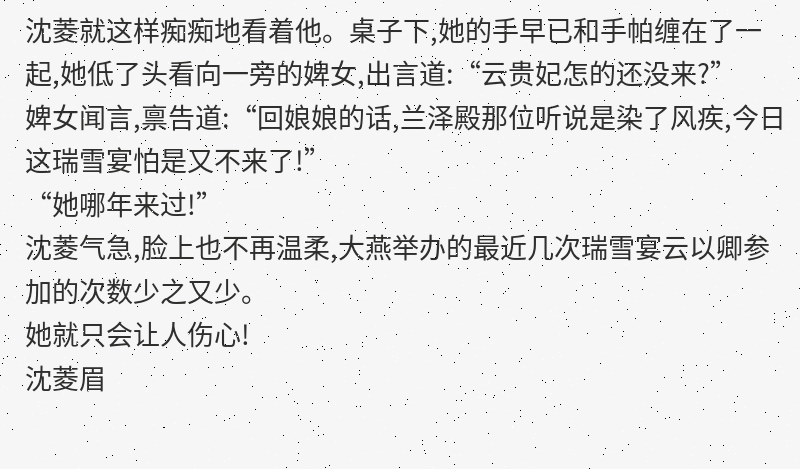沈菱就这样痴痴地看着他。桌子下,她的手早已和手帕缠在了一起,她低了头看向一旁的婢女,出言道:“云贵妃怎的还没来?”
婢女闻言,禀告道:“回娘娘的话,兰泽殿那位听说是染了风疾,今日这瑞雪宴怕是又不来了!”
“她哪年来过!”
沈菱气急,脸上也不再温柔,大燕举办的最近几次瑞雪宴云以卿参加的次数少之又少。
她就只会让人伤心!
沈菱眉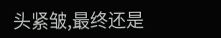头紧皱,最终还是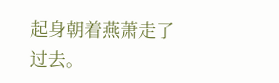起身朝着燕萧走了过去。